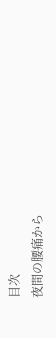目次
夜間の腰痛から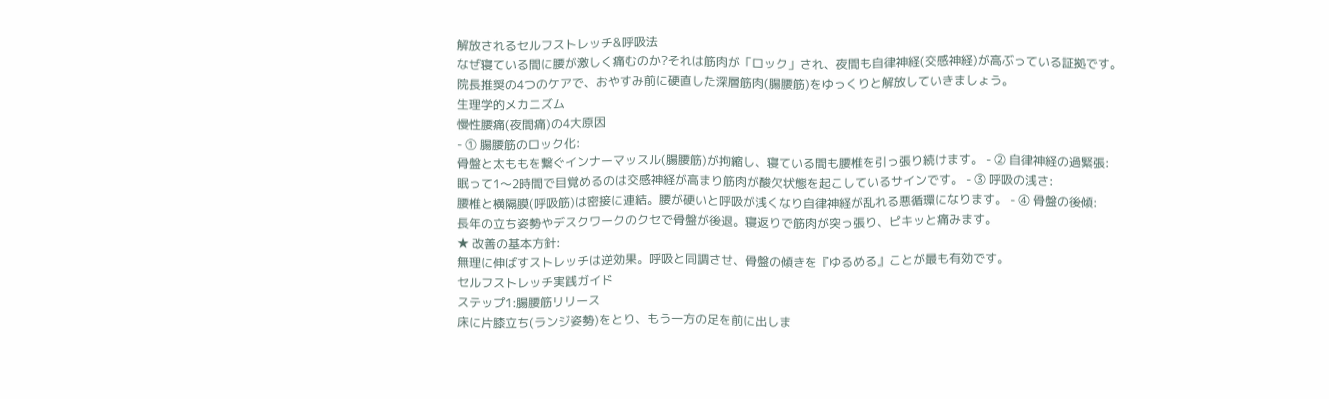解放されるセルフストレッチ&呼吸法
なぜ寝ている間に腰が激しく痛むのか?それは筋肉が「ロック」され、夜間も自律神経(交感神経)が高ぶっている証拠です。 院長推奨の4つのケアで、おやすみ前に硬直した深層筋肉(腸腰筋)をゆっくりと解放していきましょう。
生理学的メカニズム
慢性腰痛(夜間痛)の4大原因
- ① 腸腰筋のロック化:
骨盤と太ももを繋ぐインナーマッスル(腸腰筋)が拘縮し、寝ている間も腰椎を引っ張り続けます。 - ② 自律神経の過緊張:
眠って1〜2時間で目覚めるのは交感神経が高まり筋肉が酸欠状態を起こしているサインです。 - ③ 呼吸の浅さ:
腰椎と横隔膜(呼吸筋)は密接に連結。腰が硬いと呼吸が浅くなり自律神経が乱れる悪循環になります。 - ④ 骨盤の後傾:
長年の立ち姿勢やデスクワークのクセで骨盤が後退。寝返りで筋肉が突っ張り、ピキッと痛みます。
★ 改善の基本方針:
無理に伸ばすストレッチは逆効果。呼吸と同調させ、骨盤の傾きを『ゆるめる』ことが最も有効です。
セルフストレッチ実践ガイド
ステップ1:腸腰筋リリース
床に片膝立ち(ランジ姿勢)をとり、もう一方の足を前に出しま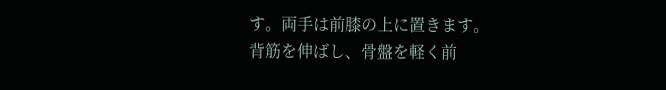す。両手は前膝の上に置きます。
背筋を伸ばし、骨盤を軽く前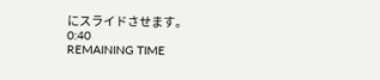にスライドさせます。
0:40
REMAINING TIME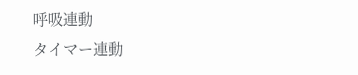呼吸連動
タイマー連動